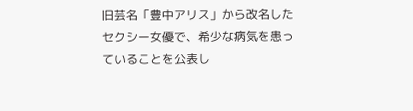旧芸名「豊中アリス」から改名したセクシー女優で、希少な病気を患っていることを公表し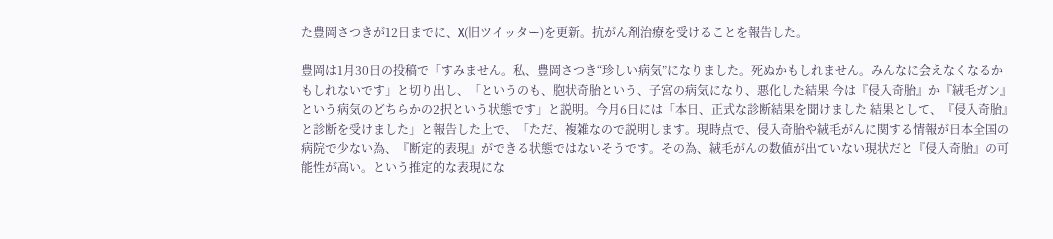た豊岡さつきが12日までに、X(旧ツイッター)を更新。抗がん剤治療を受けることを報告した。

豊岡は1月30日の投稿で「すみません。私、豊岡さつき“珍しい病気”になりました。死ぬかもしれません。みんなに会えなくなるかもしれないです」と切り出し、「というのも、胞状奇胎という、子宮の病気になり、悪化した結果 今は『侵入奇胎』か『絨毛ガン』という病気のどちらかの2択という状態です」と説明。今月6日には「本日、正式な診断結果を聞けました 結果として、『侵入奇胎』と診断を受けました」と報告した上で、「ただ、複雑なので説明します。現時点で、侵入奇胎や絨毛がんに関する情報が日本全国の病院で少ない為、『断定的表現』ができる状態ではないそうです。その為、絨毛がんの数値が出ていない現状だと『侵入奇胎』の可能性が高い。という推定的な表現にな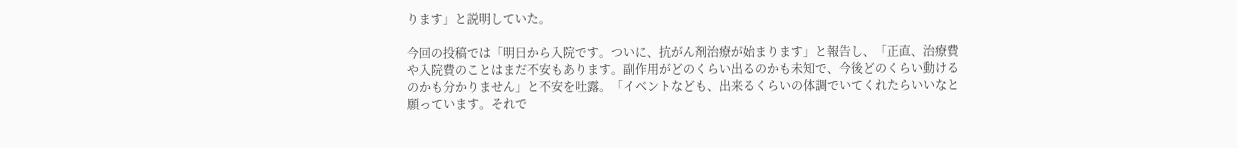ります」と説明していた。

今回の投稿では「明日から入院です。ついに、抗がん剤治療が始まります」と報告し、「正直、治療費や入院費のことはまだ不安もあります。副作用がどのくらい出るのかも未知で、今後どのくらい動けるのかも分かりません」と不安を吐露。「イベントなども、出来るくらいの体調でいてくれたらいいなと願っています。それで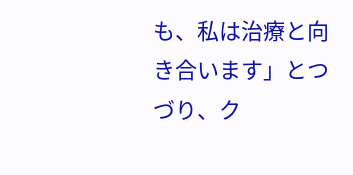も、私は治療と向き合います」とつづり、ク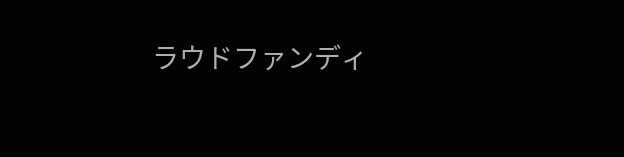ラウドファンディ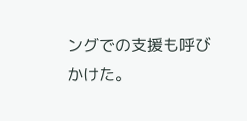ングでの支援も呼びかけた。